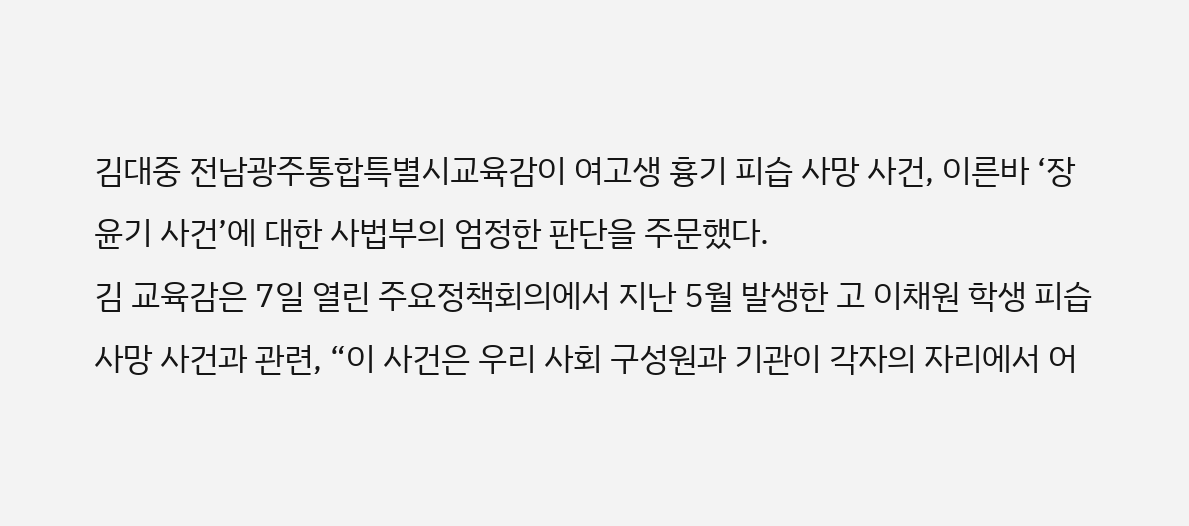김대중 전남광주통합특별시교육감이 여고생 흉기 피습 사망 사건, 이른바 ‘장윤기 사건’에 대한 사법부의 엄정한 판단을 주문했다.
김 교육감은 7일 열린 주요정책회의에서 지난 5월 발생한 고 이채원 학생 피습 사망 사건과 관련, “이 사건은 우리 사회 구성원과 기관이 각자의 자리에서 어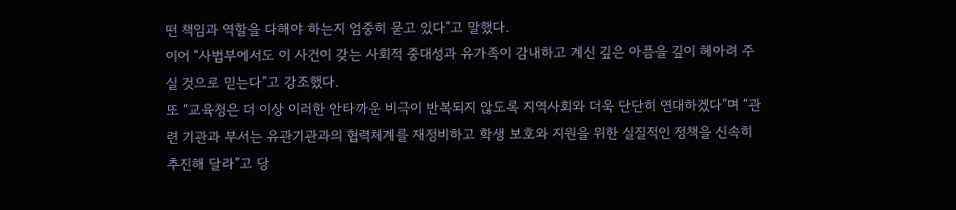떤 책임과 역할을 다해야 하는지 엄중히 묻고 있다”고 말했다.
이어 “사법부에서도 이 사건이 갖는 사회적 중대성과 유가족이 감내하고 계신 깊은 아픔을 깊이 헤아려 주실 것으로 믿는다”고 강조했다.
또 “교육청은 더 이상 이러한 안타까운 비극이 반복되지 않도록 지역사회와 더욱 단단히 연대하겠다”며 “관련 기관과 부서는 유관기관과의 협력체계를 재정비하고 학생 보호와 지원을 위한 실질적인 정책을 신속히 추진해 달라”고 당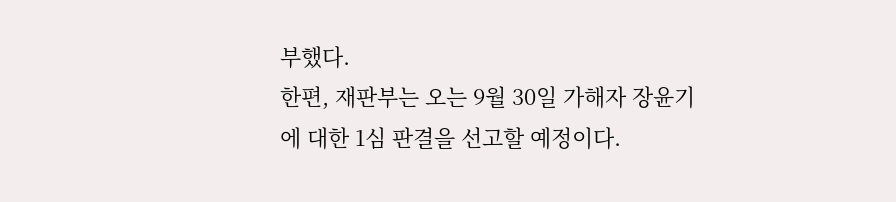부했다.
한편, 재판부는 오는 9월 30일 가해자 장윤기에 대한 1심 판결을 선고할 예정이다.